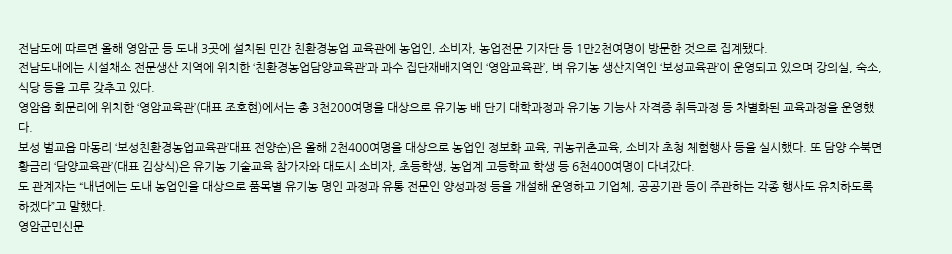전남도에 따르면 올해 영암군 등 도내 3곳에 설치된 민간 친환경농업 교육관에 농업인, 소비자, 농업전문 기자단 등 1만2천여명이 방문한 것으로 집계됐다.
전남도내에는 시설채소 전문생산 지역에 위치한 ‘친환경농업담양교육관’과 과수 집단재배지역인 ‘영암교육관’, 벼 유기농 생산지역인 ‘보성교육관’이 운영되고 있으며 강의실, 숙소, 식당 등을 고루 갖추고 있다.
영암읍 회문리에 위치한 ‘영암교육관’(대표 조호현)에서는 총 3천200여명을 대상으로 유기농 배 단기 대학과정과 유기농 기능사 자격증 취득과정 등 차별화된 교육과정을 운영했다.
보성 벌교읍 마동리 ‘보성친환경농업교육관’대표 전양순)은 올해 2천400여명을 대상으로 농업인 정보화 교육, 귀농귀촌교육, 소비자 초청 체험행사 등을 실시했다. 또 담양 수북면 황금리 ‘담양교육관’(대표 김상식)은 유기농 기술교육 참가자와 대도시 소비자, 초등학생, 농업계 고등학교 학생 등 6천400여명이 다녀갔다.
도 관계자는 “내년에는 도내 농업인을 대상으로 품목별 유기농 명인 과정과 유통 전문인 양성과정 등을 개설해 운영하고 기업체, 공공기관 등이 주관하는 각종 행사도 유치하도록 하겠다”고 말했다.
영암군민신문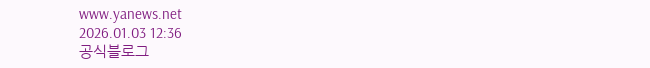www.yanews.net
2026.01.03 12:36
공식블로그